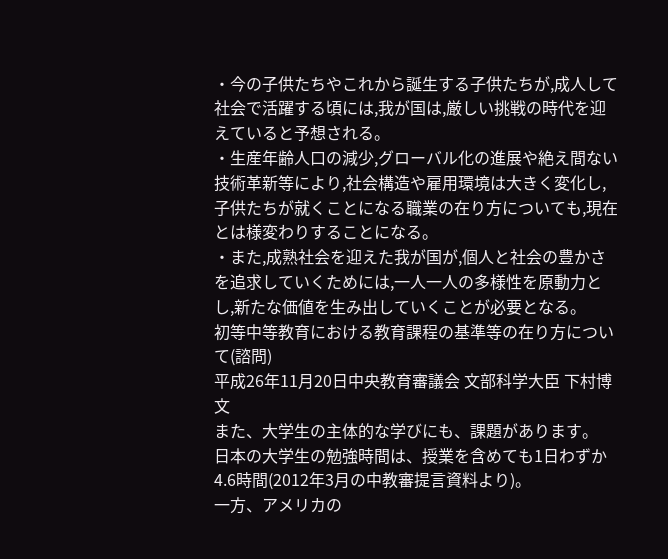・今の子供たちやこれから誕生する子供たちが,成人して社会で活躍する頃には,我が国は,厳しい挑戦の時代を迎えていると予想される。
・生産年齢人口の減少,グローバル化の進展や絶え間ない技術革新等により,社会構造や雇用環境は大きく変化し,子供たちが就くことになる職業の在り方についても,現在とは様変わりすることになる。
・また,成熟社会を迎えた我が国が,個人と社会の豊かさを追求していくためには,一人一人の多様性を原動力とし,新たな価値を生み出していくことが必要となる。
初等中等教育における教育課程の基準等の在り方について(諮問)
平成26年11月20日中央教育審議会 文部科学大臣 下村博文
また、大学生の主体的な学びにも、課題があります。
日本の大学生の勉強時間は、授業を含めても1日わずか4.6時間(2012年3月の中教審提言資料より)。
一方、アメリカの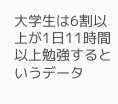大学生は6割以上が1日11時間以上勉強するというデータ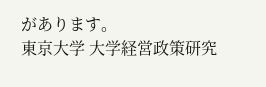があります。
東京大学 大学経営政策研究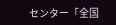センター「全国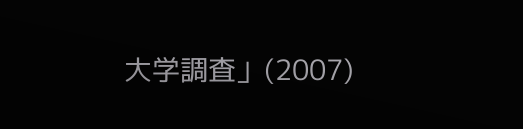大学調査」(2007)